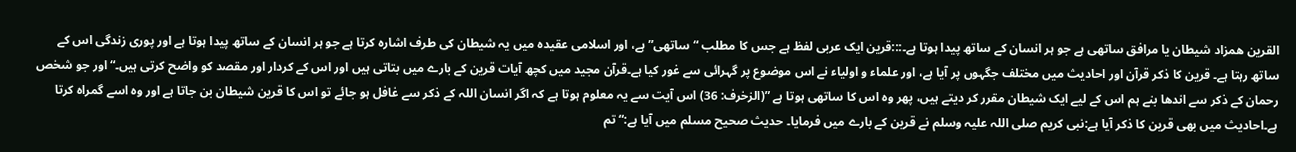القرین همزاد شیطان يا مرافق ساتھی ہے جو ہر انسان کے ساتھ پیدا ہوتا ہے۔:::قرین ایک عربی لفظ ہے جس کا مطلب “ساتھی” ہے، اور اسلامی عقیدہ میں یہ شیطان کی طرف اشارہ کرتا ہے جو ہر انسان کے ساتھ پیدا ہوتا ہے اور پوری زندگی اس کے ساتھ رہتا ہے۔ قرین کا ذکر قرآن اور احادیث میں مختلف جگہوں پر آیا ہے، اور علماء و اولیاء نے اس موضوع پر گہرائی سے غور کیا ہے۔قرآن مجید میں کچھ آیات قرین کے بارے میں بتاتی ہیں اور اس کے کردار اور مقصد کو واضح کرتی ہیں۔“اور جو شخص رحمان کے ذکر سے اندھا بنے ہم اس کے لیے ایک شیطان مقرر کر دیتے ہیں، پھر وہ اس کا ساتھی ہوتا ہے ”(الزخرف: 36) اس آیت سے یہ معلوم ہوتا ہے کہ اگر انسان اللہ کے ذکر سے غافل ہو جائے تو اس کا قرین شیطان بن جاتا ہے اور وہ اسے گمراہ کرتا ہے۔احادیث میں بھی قرین کا ذکر آیا ہے:نبی کریم صلی اللہ علیہ وسلم نے قرین کے بارے میں فرمایا۔ حدیث صحیح مسلم میں آیا ہے:“تم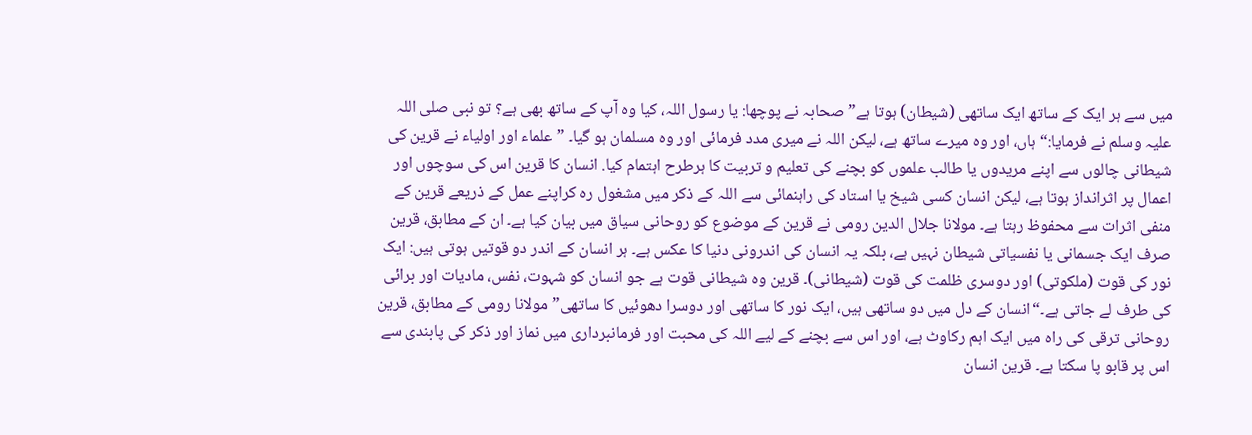میں سے ہر ایک کے ساتھ ایک ساتھی (شیطان) ہوتا ہے”صحابہ نے پوچھا: یا رسول اللہ، کیا وہ آپ کے ساتھ بھی ہے؟ تو نبی صلی اللہ علیہ وسلم نے فرمایا:“ ہاں، اور وہ میرے ساتھ ہے، لیکن اللہ نے میری مدد فرمائی اور وہ مسلمان ہو گیا۔ ”علماء اور اولیاء نے قرین کی شیطانی چالوں سے اپنے مریدوں یا طالب علموں کو بچنے کی تعلیم و تربیت کا ہرطرح اہتمام كيا. انسان کا قرین اس کی سوچوں اور اعمال پر اثرانداز ہوتا ہے، لیکن انسان کسی شیخ یا استاد کی راہنمائی سے اللہ کے ذکر میں مشغول رہ کراپنے عمل کے ذريعے قرین کے منفی اثرات سے محفوظ رہتا ہے۔ مولانا جلال الدین رومی نے قرین کے موضوع کو روحانی سیاق میں بیان کیا ہے۔ ان کے مطابق، قرین صرف ایک جسمانی یا نفسیاتی شیطان نہیں ہے، بلکہ یہ انسان کی اندرونی دنیا کا عکس ہے۔ ہر انسان کے اندر دو قوتیں ہوتی ہیں: ایک نور کی قوت (ملکوتی) اور دوسری ظلمت کی قوت (شیطانی)۔ قرین وہ شیطانی قوت ہے جو انسان کو شہوت، نفس، مادیات اور برائی کی طرف لے جاتی ہے۔“انسان کے دل میں دو ساتھی ہیں، ایک نور کا ساتھی اور دوسرا دھوئیں کا ساتھی”مولانا رومی کے مطابق، قرین روحانی ترقی کی راہ میں ایک اہم رکاوٹ ہے، اور اس سے بچنے کے لیے اللہ کی محبت اور فرمانبرداری میں نماز اور ذکر کی پابندی سے اس پر قابو پا سکتا ہے۔ قرین انسان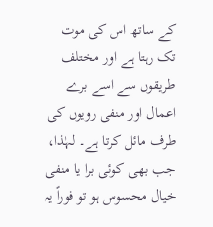کے ساتھ اس کی موت تک رہتا ہے اور مختلف طریقوں سے اسے برے اعمال اور منفی رویوں کی طرف مائل کرتا ہے۔ لہٰذا، جب بھی کوئی برا یا منفی خیال محسوس ہو تو فوراً یہ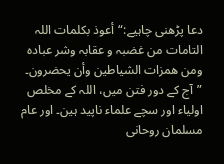دعا پڑھنی چاہیے:“أعوذ بکلمات اللہ التامات من غضبہ و عقابہ وشر عبادہ ومن ھمزات الشیاطین وأن یحضرون۔ ”آج کے دور فتن میں، اللہ کے مخلص اولیاء اور سچے علماء ناپید ہین۔ اور عام مسلمان روحانی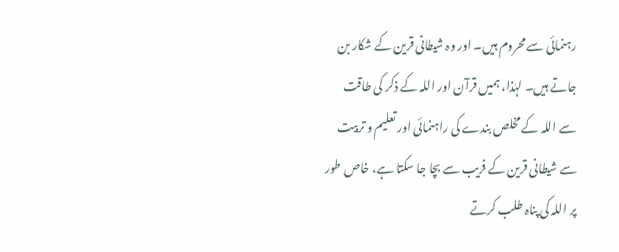رہنمائی سے محروم ہیں۔ اور وہ شیطانی قرین کے شکار بن جاتے ہیں۔ لہٰذا، ہمیں قرآن اور اللہ کے ذکر کی طاقت سے اللہ کے مخلص بندے کی راہنمائی اور تعلیم و تربیت سے شیطانی قرین کے فریب سے بچا جا سکتا ہے، خاص طور پر اللہ کی پناہ طلب کرتے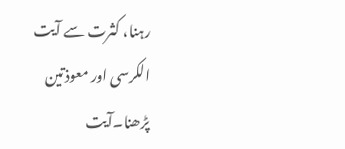رہنا، کثرت سے آیت الکرسی اور معوذتین پڑھنا۔آیت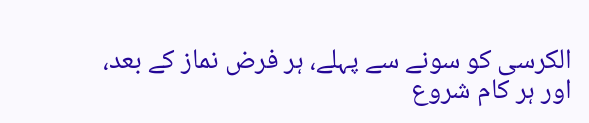الکرسی کو سونے سے پہلے، ہر فرض نماز کے بعد، اور ہر کام شروع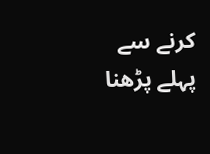کرنے سے پہلے پڑھنا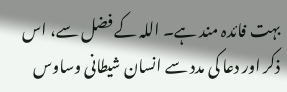بہت فائدہ مند ہے۔ اللہ کے فضل سے، اس ذکر اور دعا کی مدد سے انسان شیطانی وساوس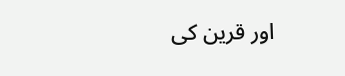اور قرین کی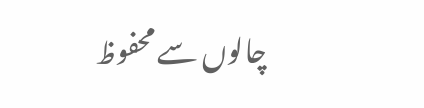چالوں سے محفوظ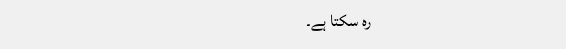رہ سکتا ہے۔